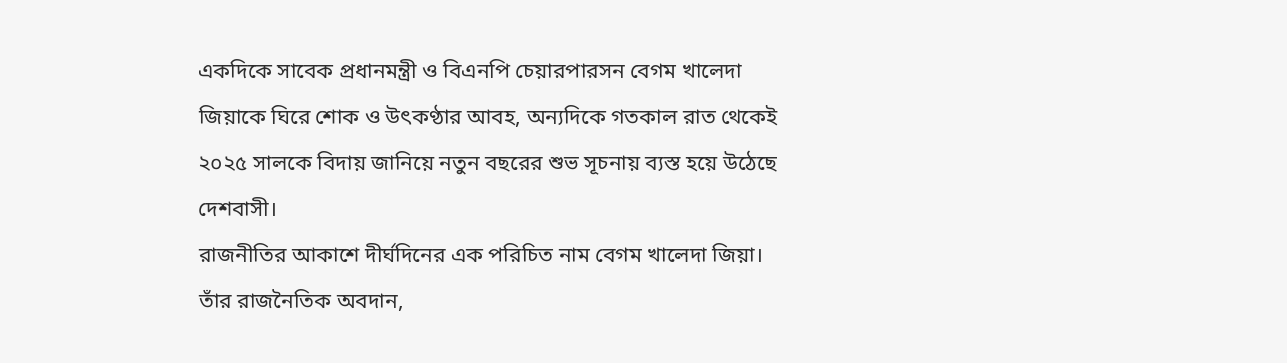একদিকে সাবেক প্রধানমন্ত্রী ও বিএনপি চেয়ারপারসন বেগম খালেদা জিয়াকে ঘিরে শোক ও উৎকণ্ঠার আবহ, অন্যদিকে গতকাল রাত থেকেই ২০২৫ সালকে বিদায় জানিয়ে নতুন বছরের শুভ সূচনায় ব্যস্ত হয়ে উঠেছে দেশবাসী।
রাজনীতির আকাশে দীর্ঘদিনের এক পরিচিত নাম বেগম খালেদা জিয়া। তাঁর রাজনৈতিক অবদান,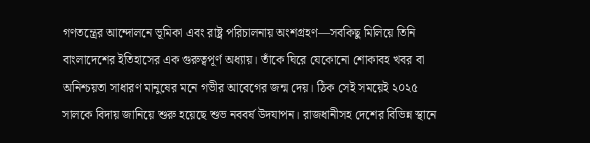গণতন্ত্রের আন্দোলনে ভূমিকা এবং রাষ্ট্র পরিচালনায় অংশগ্রহণ—সবকিছু মিলিয়ে তিনি বাংলাদেশের ইতিহাসের এক গুরুত্বপূর্ণ অধ্যায়। তাঁকে ঘিরে যেকোনো শোকাবহ খবর বা অনিশ্চয়তা সাধারণ মানুষের মনে গভীর আবেগের জন্ম দেয়। ঠিক সেই সময়েই ২০২৫ সালকে বিদায় জানিয়ে শুরু হয়েছে শুভ নববর্ষ উদযাপন। রাজধানীসহ দেশের বিভিন্ন স্থানে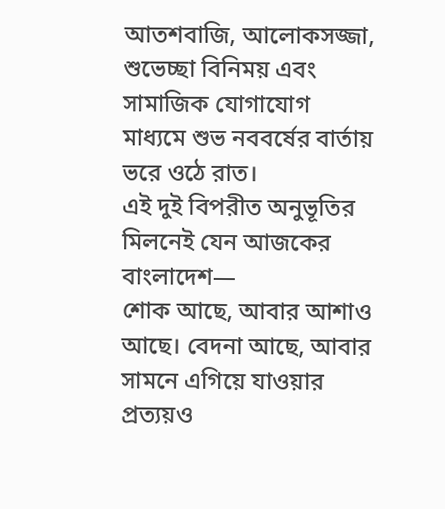আতশবাজি, আলোকসজ্জা, শুভেচ্ছা বিনিময় এবং সামাজিক যোগাযোগ মাধ্যমে শুভ নববর্ষের বার্তায় ভরে ওঠে রাত।
এই দুই বিপরীত অনুভূতির মিলনেই যেন আজকের বাংলাদেশ—
শোক আছে, আবার আশাও আছে। বেদনা আছে, আবার সামনে এগিয়ে যাওয়ার প্রত্যয়ও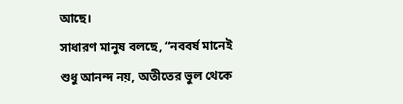আছে।
সাধারণ মানুষ বলছে, “নববর্ষ মানেই শুধু আনন্দ নয়, অতীতের ভুল থেকে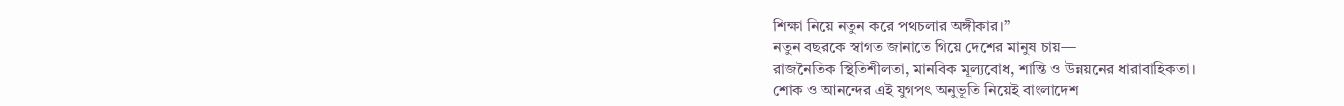শিক্ষা নিয়ে নতুন করে পথচলার অঙ্গীকার।”
নতুন বছরকে স্বাগত জানাতে গিয়ে দেশের মানুষ চায়—
রাজনৈতিক স্থিতিশীলতা, মানবিক মূল্যবোধ, শান্তি ও উন্নয়নের ধারাবাহিকতা।
শোক ও আনন্দের এই যুগপৎ অনুভূতি নিয়েই বাংলাদেশ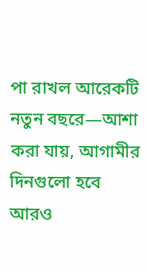পা রাখল আরেকটি নতুন বছরে—আশা করা যায়, আগামীর দিনগুলো হবে আরও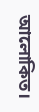আলোকিত।